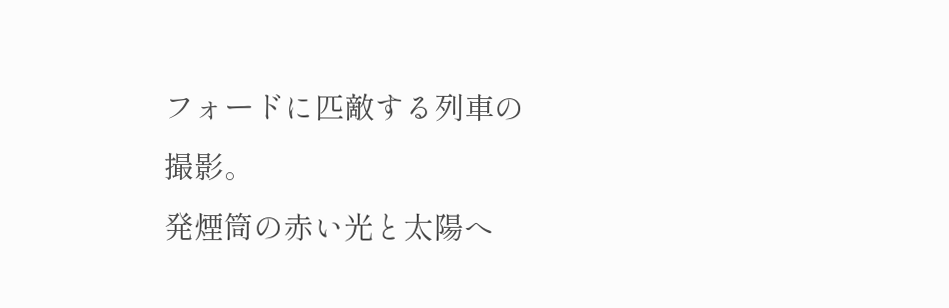フォードに匹敵する列車の撮影。
発煙筒の赤い光と太陽へ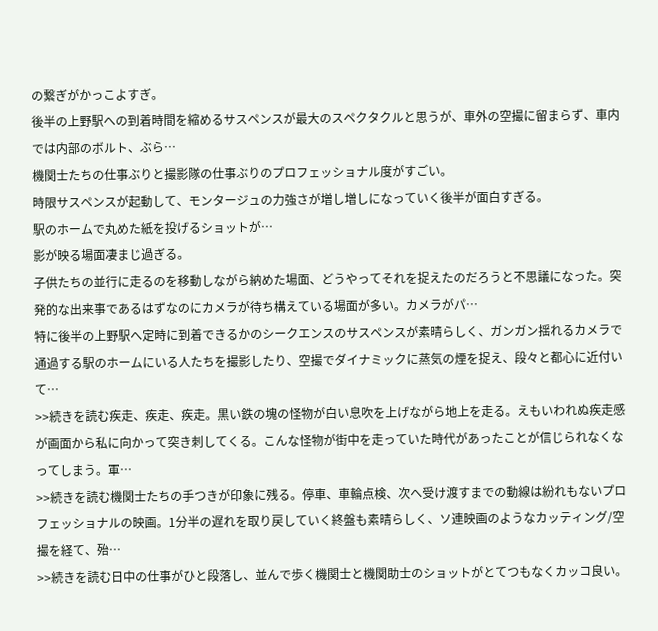の繋ぎがかっこよすぎ。
後半の上野駅への到着時間を縮めるサスペンスが最大のスペクタクルと思うが、車外の空撮に留まらず、車内では内部のボルト、ぶら…
機関士たちの仕事ぶりと撮影隊の仕事ぶりのプロフェッショナル度がすごい。
時限サスペンスが起動して、モンタージュの力強さが増し増しになっていく後半が面白すぎる。
駅のホームで丸めた紙を投げるショットが…
影が映る場面凄まじ過ぎる。
子供たちの並行に走るのを移動しながら納めた場面、どうやってそれを捉えたのだろうと不思議になった。突発的な出来事であるはずなのにカメラが待ち構えている場面が多い。カメラがパ…
特に後半の上野駅へ定時に到着できるかのシークエンスのサスペンスが素晴らしく、ガンガン揺れるカメラで通過する駅のホームにいる人たちを撮影したり、空撮でダイナミックに蒸気の煙を捉え、段々と都心に近付いて…
>>続きを読む疾走、疾走、疾走。黒い鉄の塊の怪物が白い息吹を上げながら地上を走る。えもいわれぬ疾走感が画面から私に向かって突き刺してくる。こんな怪物が街中を走っていた時代があったことが信じられなくなってしまう。軍…
>>続きを読む機関士たちの手つきが印象に残る。停車、車輪点検、次へ受け渡すまでの動線は紛れもないプロフェッショナルの映画。1分半の遅れを取り戻していく終盤も素晴らしく、ソ連映画のようなカッティング/空撮を経て、殆…
>>続きを読む日中の仕事がひと段落し、並んで歩く機関士と機関助士のショットがとてつもなくカッコ良い。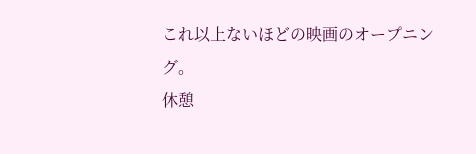これ以上ないほどの映画のオープニング。
休憩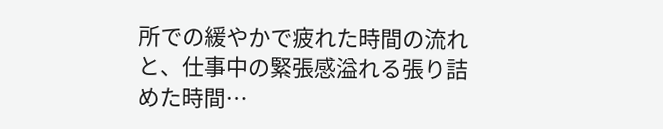所での緩やかで疲れた時間の流れと、仕事中の緊張感溢れる張り詰めた時間…